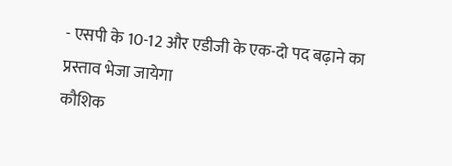- एसपी के 10-12 और एडीजी के एक-दो पद बढ़ाने का प्रस्ताव भेजा जायेगा
कौशिक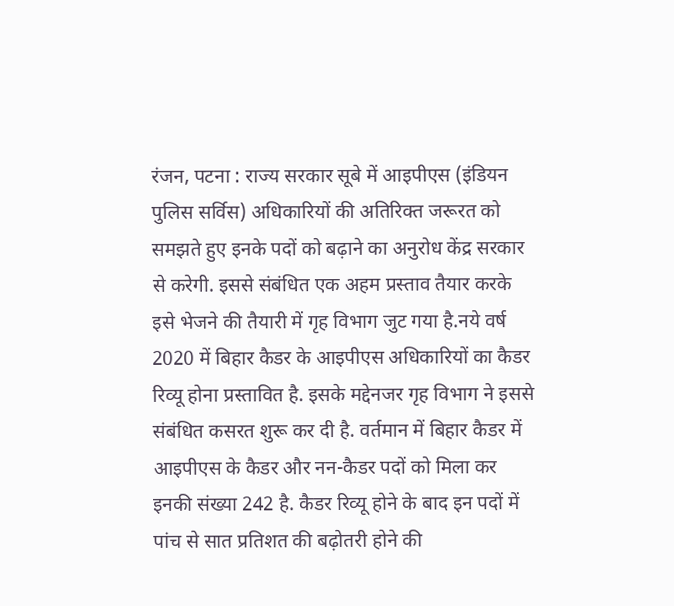रंजन, पटना : राज्य सरकार सूबे में आइपीएस (इंडियन पुलिस सर्विस) अधिकारियों की अतिरिक्त जरूरत को समझते हुए इनके पदों को बढ़ाने का अनुरोध केंद्र सरकार से करेगी. इससे संबंधित एक अहम प्रस्ताव तैयार करके इसे भेजने की तैयारी में गृह विभाग जुट गया है.नये वर्ष 2020 में बिहार कैडर के आइपीएस अधिकारियों का कैडर रिव्यू होना प्रस्तावित है. इसके मद्देनजर गृह विभाग ने इससे संबंधित कसरत शुरू कर दी है. वर्तमान में बिहार कैडर में आइपीएस के कैडर और नन-कैडर पदों को मिला कर इनकी संख्या 242 है. कैडर रिव्यू होने के बाद इन पदों में पांच से सात प्रतिशत की बढ़ोतरी होने की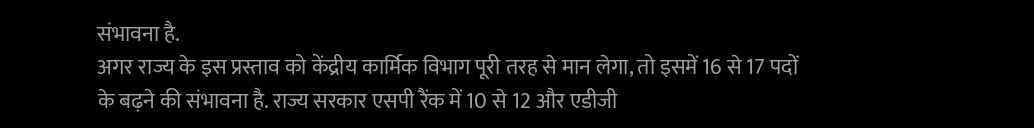संभावना है.
अगर राज्य के इस प्रस्ताव को केंद्रीय कार्मिक विभाग पूरी तरह से मान लेगा, तो इसमें 16 से 17 पदों के बढ़ने की संभावना है. राज्य सरकार एसपी रैंक में 10 से 12 और एडीजी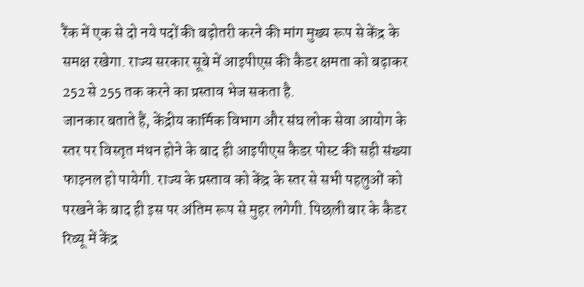रैंक में एक से दो नये पदों की बढ़ोतरी करने की मांग मुख्य रूप से केंद्र के समक्ष रखेगा. राज्य सरकार सूबे में आइपीएस की कैडर क्षमता को बढ़ाकर 252 से 255 तक करने का प्रस्ताव भेज सकता है.
जानकार बताते हैं, केंद्रीय कार्मिक विभाग और संघ लोक सेवा आयोग के स्तर पर विस्तृत मंथन होने के बाद ही आइपीएस कैडर पोस्ट की सही संख्या फाइनल हो पायेगी. राज्य के प्रस्ताव को केंद्र के स्तर से सभी पहलुओं को परखने के बाद ही इस पर अंतिम रूप से मुहर लगेगी. पिछली बार के कैडर रिव्यू में केंद्र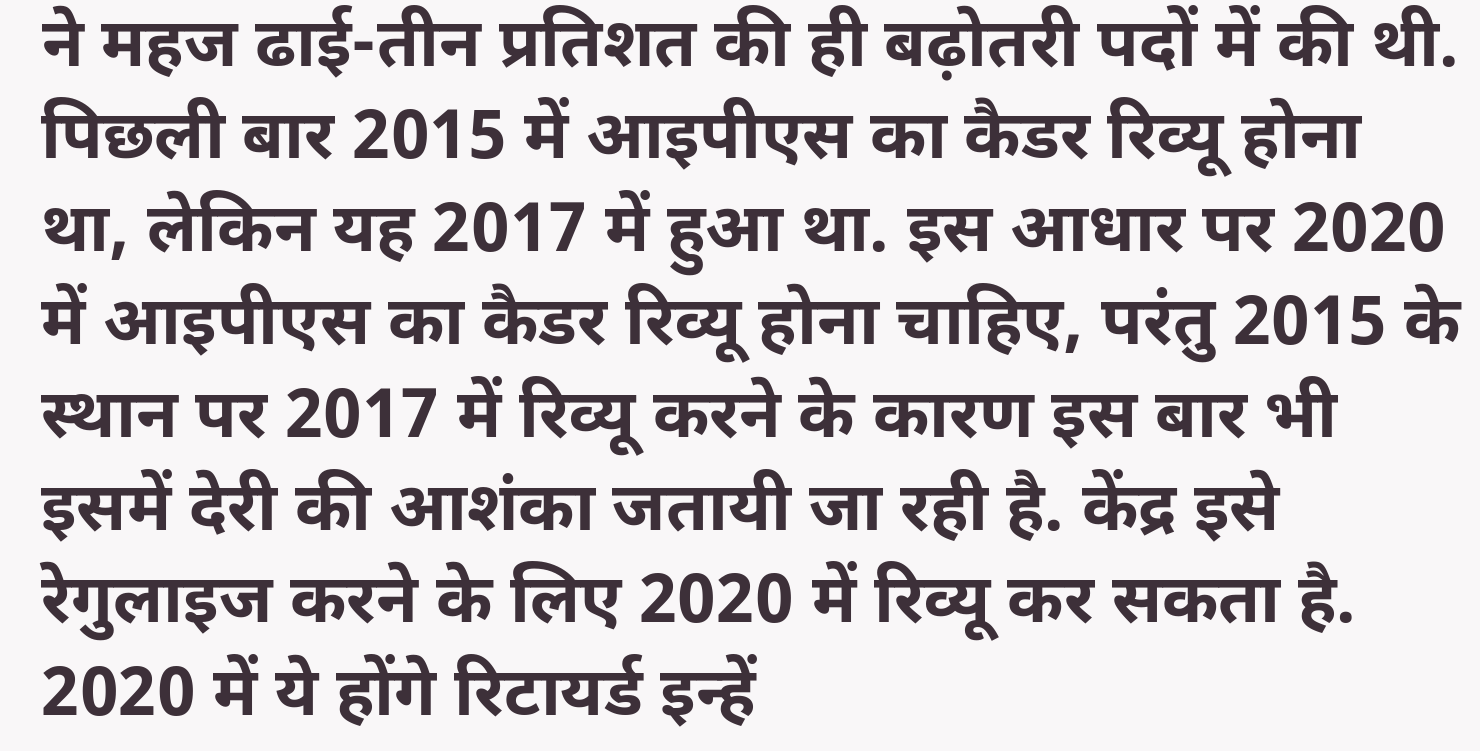ने महज ढाई-तीन प्रतिशत की ही बढ़ोतरी पदों में की थी.
पिछली बार 2015 में आइपीएस का कैडर रिव्यू होना था, लेकिन यह 2017 में हुआ था. इस आधार पर 2020 में आइपीएस का कैडर रिव्यू होना चाहिए, परंतु 2015 के स्थान पर 2017 में रिव्यू करने के कारण इस बार भी इसमें देरी की आशंका जतायी जा रही है. केंद्र इसे रेगुलाइज करने के लिए 2020 में रिव्यू कर सकता है.
2020 में ये होंगे रिटायर्ड इन्हें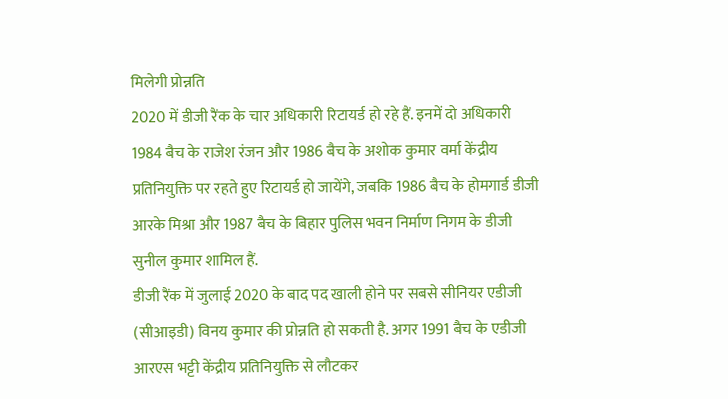मिलेगी प्रोन्नति
2020 में डीजी रैंक के चार अधिकारी रिटायर्ड हो रहे हैं. इनमें दो अधिकारी 1984 बैच के राजेश रंजन और 1986 बैच के अशोक कुमार वर्मा केंद्रीय प्रतिनियुक्ति पर रहते हुए रिटायर्ड हो जायेंगे, जबकि 1986 बैच के होमगार्ड डीजी आरके मिश्रा और 1987 बैच के बिहार पुलिस भवन निर्माण निगम के डीजी सुनील कुमार शामिल हैं.
डीजी रैंक में जुलाई 2020 के बाद पद खाली होने पर सबसे सीनियर एडीजी (सीआइडी) विनय कुमार की प्रोन्नति हो सकती है. अगर 1991 बैच के एडीजी आरएस भट्टी केंद्रीय प्रतिनियुक्ति से लौटकर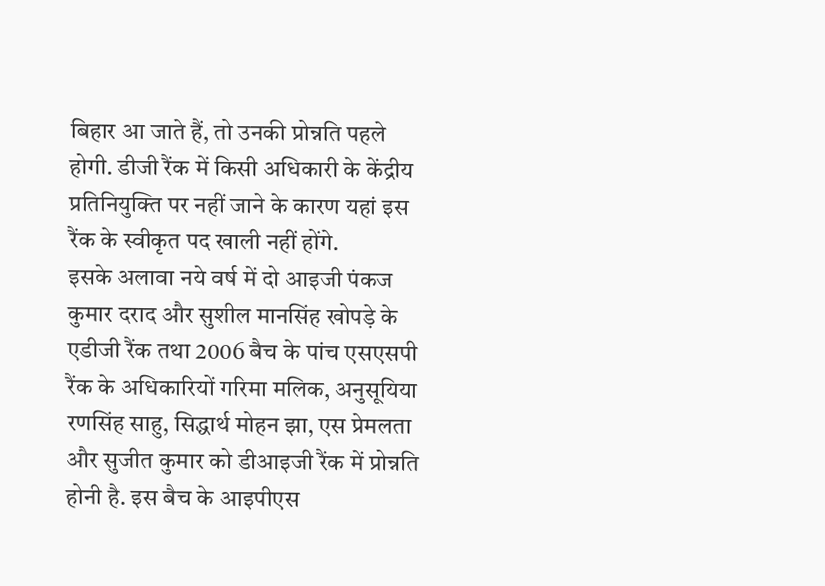बिहार आ जाते हैं, तो उनकी प्रोन्नति पहले होगी. डीजी रैंक में किसी अधिकारी के केंद्रीय प्रतिनियुक्ति पर नहीं जाने के कारण यहां इस रैंक के स्वीकृत पद खाली नहीं होंगे.
इसके अलावा नये वर्ष में दो आइजी पंकज कुमार दराद और सुशील मानसिंह खोपड़े के एडीजी रैंक तथा 2006 बैच के पांच एसएसपी रैंक के अधिकारियों गरिमा मलिक, अनुसूयिया रणसिंह साहु, सिद्धार्थ मोहन झा, एस प्रेमलता और सुजीत कुमार को डीआइजी रैंक में प्रोन्नति होनी है. इस बैच के आइपीएस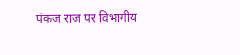पंकज राज पर विभागीय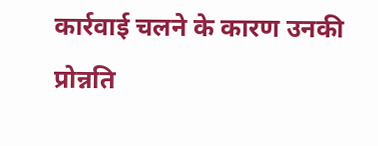कार्रवाई चलने के कारण उनकी प्रोन्नति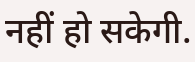नहीं हो सकेगी.